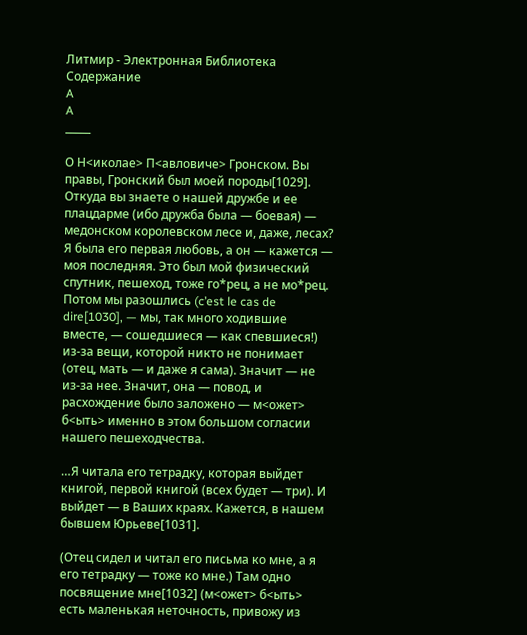Литмир - Электронная Библиотека
Содержание
A
A
_____

О Н<иколае> П<авловиче> Гронском. Вы правы, Гронский был моей породы[1029]. Откуда вы знаете о нашей дружбе и ее плацдарме (ибо дружба была — боевая) — медонском королевском лесе и, даже, лесах? Я была его первая любовь, а он — кажется — моя последняя. Это был мой физический спутник, пешеход, тоже го*рец, а не мо*рец. Потом мы разошлись (c’est le cas de dire[1030], — мы, так много ходившие вместе, — сошедшиеся — как спевшиеся!) из-за вещи, которой никто не понимает (отец, мать — и даже я сама). Значит — не из-за нее. Значит, она — повод, и расхождение было заложено — м<ожет> б<ыть> именно в этом большом согласии нашего пешеходчества.

…Я читала его тетрадку, которая выйдет книгой, первой книгой (всех будет — три). И выйдет — в Ваших краях. Кажется, в нашем бывшем Юрьеве[1031].

(Отец сидел и читал его письма ко мне, а я его тетрадку — тоже ко мне.) Там одно посвящение мне[1032] (м<ожет> б<ыть> есть маленькая неточность, привожу из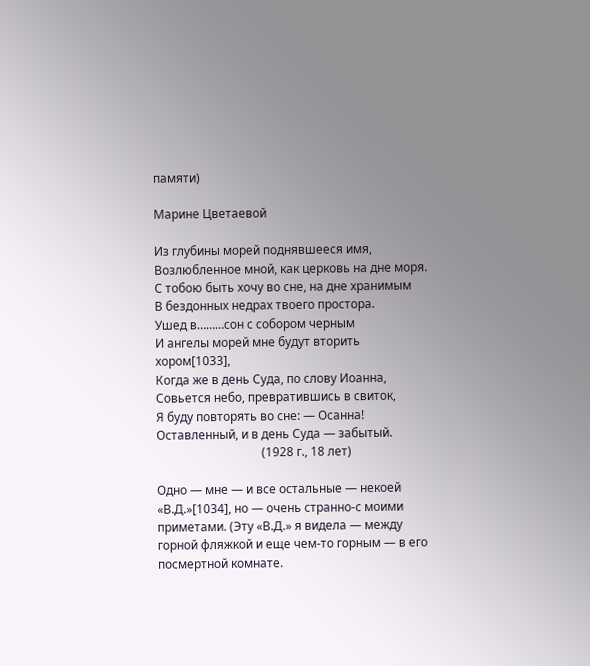памяти)

Марине Цветаевой

Из глубины морей поднявшееся имя,
Возлюбленное мной, как церковь на дне моря.
С тобою быть хочу во сне, на дне хранимым
В бездонных недрах твоего простора.
Ушед в………сон с собором черным
И ангелы морей мне будут вторить хором[1033],
Когда же в день Суда, по слову Иоанна,
Совьется небо, превратившись в свиток,
Я буду повторять во сне: — Осанна!
Оставленный, и в день Суда — забытый.
                                   (1928 г., 18 лет)

Одно — мне — и все остальные — некоей «В.Д.»[1034], но — очень странно-с моими приметами. (Эту «В.Д.» я видела — между горной фляжкой и еще чем-то горным — в его посмертной комнате.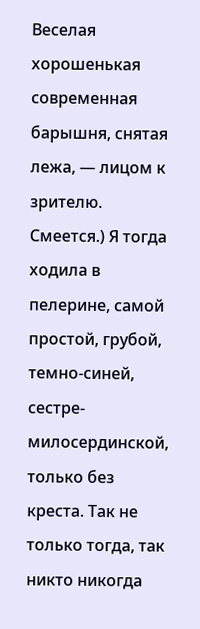Веселая хорошенькая современная барышня, снятая лежа, — лицом к зрителю. Смеется.) Я тогда ходила в пелерине, самой простой, грубой, темно-синей, сестре-милосердинской, только без креста. Так не только тогда, так никто никогда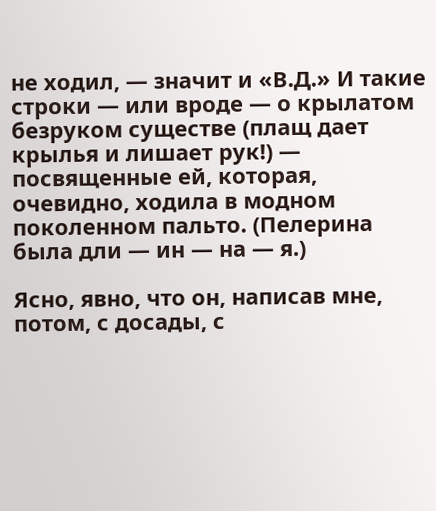не ходил, — значит и «В.Д.» И такие строки — или вроде — о крылатом безруком существе (плащ дает крылья и лишает рук!) — посвященные ей, которая, очевидно, ходила в модном поколенном пальто. (Пелерина была дли — ин — на — я.)

Ясно, явно, что он, написав мне, потом, с досады, с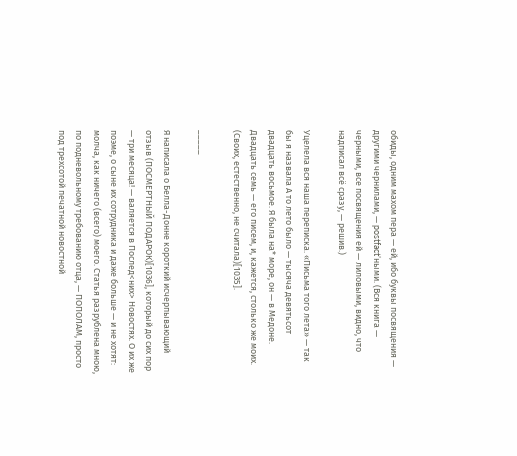обиды, одним махом пера — ей, ибо буквы посвящения — другими чернилами, — postfact’ными. (Вся книга — черными, все посвящения ей — лиловыми, видно, что надписал всё сразу, — решив.)

Уцелела вся наша переписка. «Письма того лета» — так бы я назвала А то лето было — тысяча девятьсот двадцать восьмое. Я была на* море, он — в Медоне. Двадцать семь — его писем, и, кажется, столько же моих. (Своих, естественно, не считала)[1035].

_____

Я написала о Белла-Донне короткий исчерпывающий отзыв (ПОСМЕРТНЫЙ ПОДАРОК)[1036], который до сих пор — три месяца! — валяется в Послед<них> Новостях. О их же поэме, о сыне их сотрудника и даже больше — и не хотят: молча, как ничего (всего) моего. Статья разрублена мною, по подневольному требованию отца, — ПОПОЛАМ, просто под трехсотой печатной новостной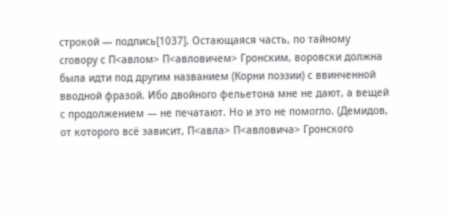строкой — подпись[1037]. Остающаяся часть, по тайному сговору с П<авлом> П<авловичем> Гронским, воровски должна была идти под другим названием (Корни поэзии) с ввинченной вводной фразой. Ибо двойного фельетона мне не дают, а вещей с продолжением — не печатают. Но и это не помогло. (Демидов, от которого всё зависит, П<авла> П<авловича> Гронского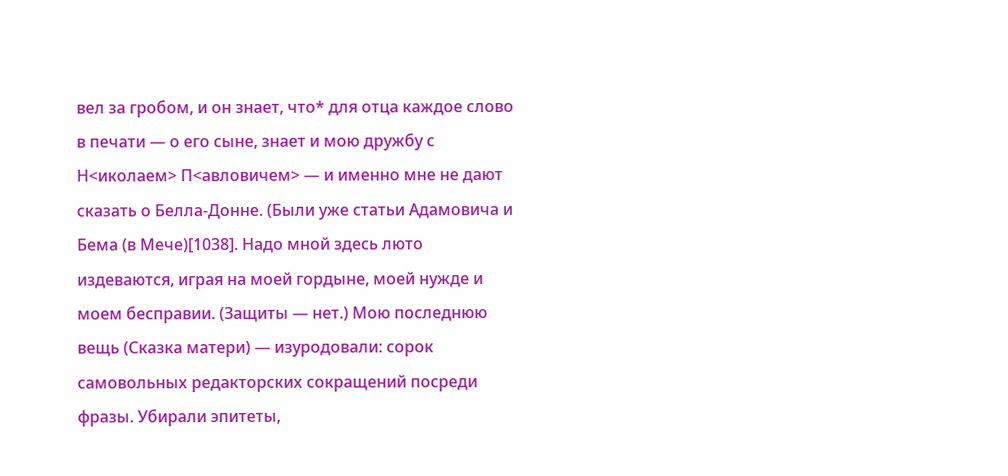вел за гробом, и он знает, что* для отца каждое слово в печати — о его сыне, знает и мою дружбу с Н<иколаем> П<авловичем> — и именно мне не дают сказать о Белла-Донне. (Были уже статьи Адамовича и Бема (в Мече)[1038]. Надо мной здесь люто издеваются, играя на моей гордыне, моей нужде и моем бесправии. (Защиты — нет.) Мою последнюю вещь (Сказка матери) — изуродовали: сорок самовольных редакторских сокращений посреди фразы. Убирали эпитеты,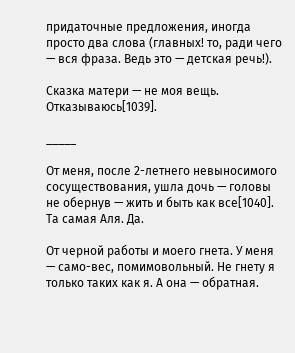придаточные предложения, иногда просто два слова (главных! то, ради чего — вся фраза. Ведь это — детская речь!).

Сказка матери — не моя вещь. Отказываюсь[1039].

_____

От меня, после 2-летнего невыносимого сосуществования, ушла дочь — головы не обернув — жить и быть как все[1040]. Та самая Аля. Да.

От черной работы и моего гнета. У меня — само-вес, помимовольный. Не гнету я только таких как я. А она — обратная.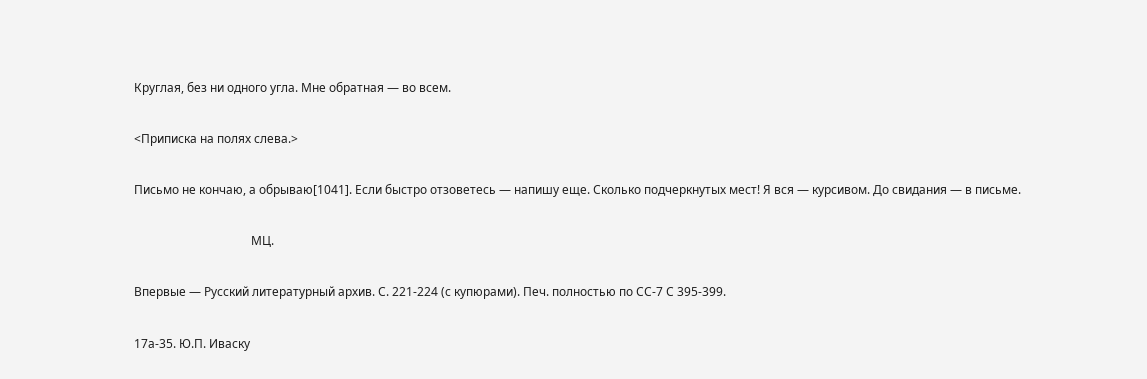Круглая, без ни одного угла. Мне обратная — во всем.

<Приписка на полях слева.>

Письмо не кончаю, а обрываю[1041]. Если быстро отзоветесь — напишу еще. Сколько подчеркнутых мест! Я вся — курсивом. До свидания — в письме.

                                       МЦ.

Впервые — Русский литературный архив. С. 221-224 (с купюрами). Печ. полностью по СС-7 С 395-399.

17а-35. Ю.П. Иваску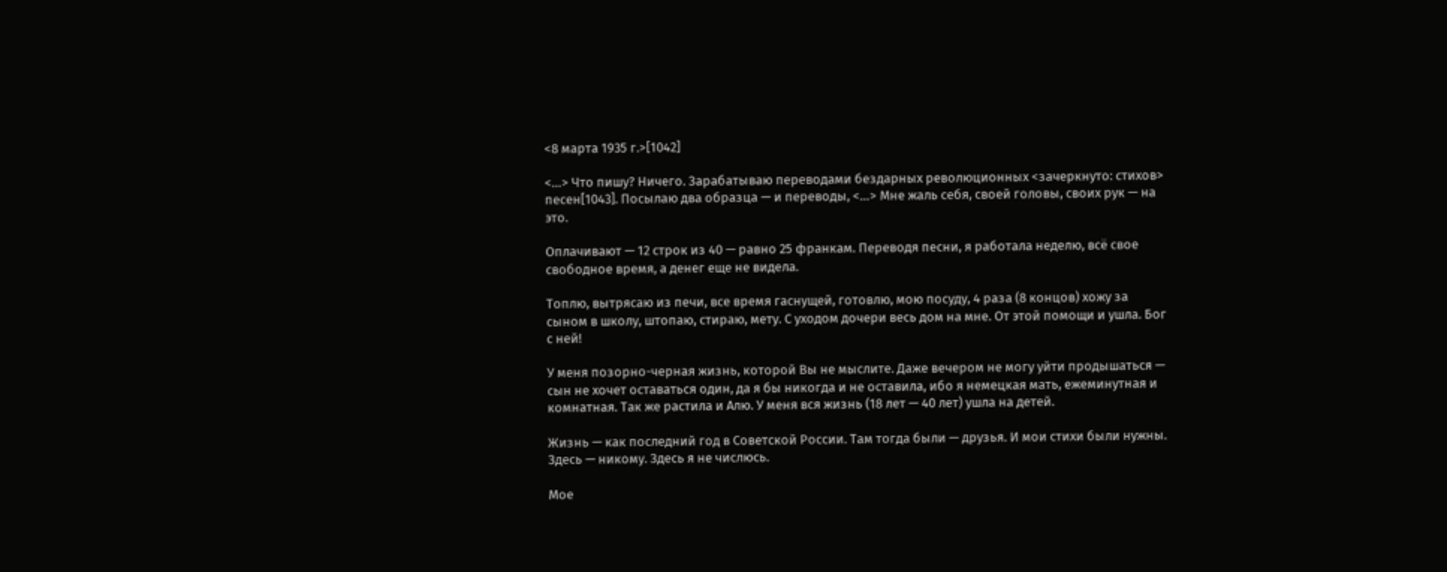<8 марта 1935 г.>[1042]

<…> Что пишу? Ничего. Зарабатываю переводами бездарных революционных <зачеркнуто: стихов> песен[1043]. Посылаю два образца — и переводы, <…> Мне жаль себя, своей головы, своих рук — на это.

Оплачивают — 12 строк из 40 — равно 25 франкам. Переводя песни, я работала неделю, всё свое свободное время, а денег еще не видела.

Топлю, вытрясаю из печи, все время гаснущей, готовлю, мою посуду, 4 раза (8 концов) хожу за сыном в школу, штопаю, стираю, мету. С уходом дочери весь дом на мне. От этой помощи и ушла. Бог с ней!

У меня позорно-черная жизнь, которой Вы не мыслите. Даже вечером не могу уйти продышаться — сын не хочет оставаться один, да я бы никогда и не оставила, ибо я немецкая мать, ежеминутная и комнатная. Так же растила и Алю. У меня вся жизнь (18 лет — 40 лет) ушла на детей.

Жизнь — как последний год в Советской России. Там тогда были — друзья. И мои стихи были нужны. Здесь — никому. Здесь я не числюсь.

Мое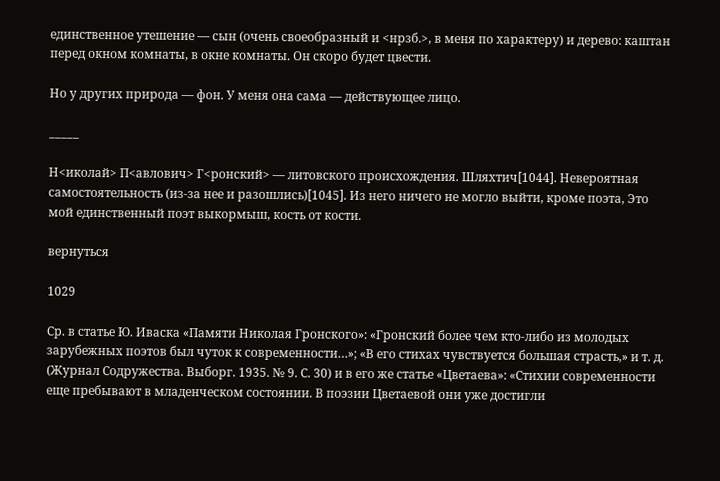единственное утешение — сын (очень своеобразный и <нрзб.>, в меня по характеру) и дерево: каштан перед окном комнаты, в окне комнаты. Он скоро будет цвести.

Но у других природа — фон. У меня она сама — действующее лицо.

_____

Н<иколай> П<авлович> Г<ронский> — литовского происхождения. Шляхтич[1044]. Невероятная самостоятельность (из-за нее и разошлись)[1045]. Из него ничего не могло выйти, кроме поэта, Это мой единственный поэт выкормыш, кость от кости.

вернуться

1029

Ср. в статье Ю. Иваска «Памяти Николая Гронского»: «Гронский более чем кто-либо из молодых зарубежных поэтов был чуток к современности…»; «В его стихах чувствуется большая страсть,» и т. д. (Журнал Содружества. Выборг. 1935. № 9. С. 30) и в его же статье «Цветаева»: «Стихии современности еще пребывают в младенческом состоянии. В поэзии Цветаевой они уже достигли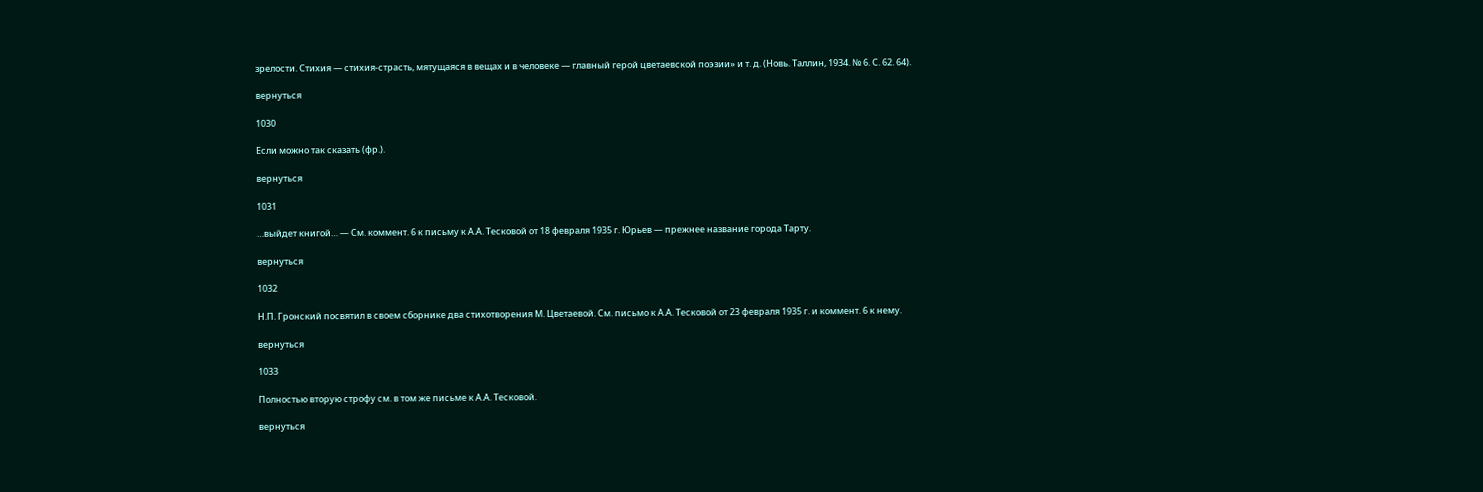зрелости. Стихия — стихия-страсть, мятущаяся в вещах и в человеке — главный герой цветаевской поэзии» и т. д. (Новь. Таллин, 1934. № 6. С. 62. 64).

вернуться

1030

Если можно так сказать (фр.).

вернуться

1031

…выйдет книгой… — См. коммент. 6 к письму к А.А. Тесковой от 18 февраля 1935 г. Юрьев — прежнее название города Тарту.

вернуться

1032

Н.П. Гронский посвятил в своем сборнике два стихотворения М. Цветаевой. См. письмо к А.А. Тесковой от 23 февраля 1935 г. и коммент. 6 к нему.

вернуться

1033

Полностью вторую строфу см. в том же письме к А.А. Тесковой.

вернуться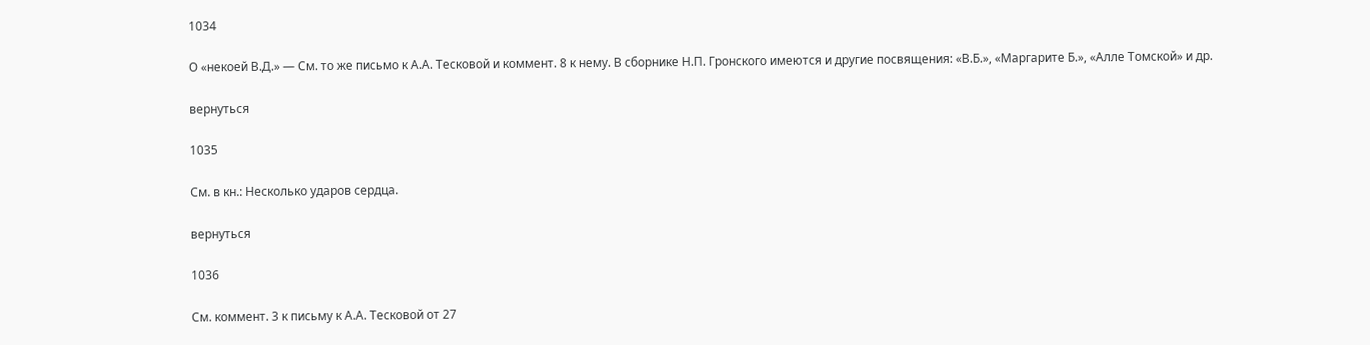1034

О «некоей В.Д.» — См. то же письмо к А.А. Тесковой и коммент. 8 к нему. В сборнике Н.П. Гронского имеются и другие посвящения: «В.Б.», «Маргарите Б.», «Алле Томской» и др.

вернуться

1035

См. в кн.: Несколько ударов сердца.

вернуться

1036

См. коммент. 3 к письму к А.А. Тесковой от 27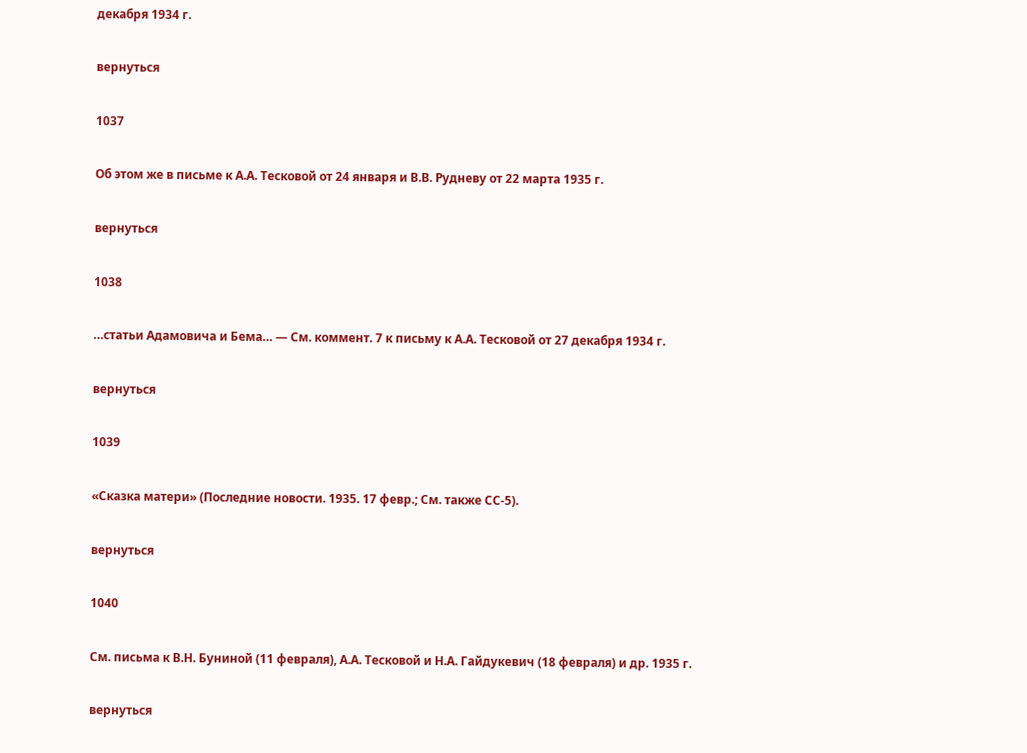декабря 1934 г.

вернуться

1037

Об этом же в письме к А.А. Тесковой от 24 января и В.В. Рудневу от 22 марта 1935 г.

вернуться

1038

…статьи Адамовича и Бема… — См. коммент. 7 к письму к А.А. Тесковой от 27 декабря 1934 г.

вернуться

1039

«Сказка матери» (Последние новости. 1935. 17 февр.; См. также СС-5).

вернуться

1040

См. письма к В.Н. Буниной (11 февраля), А.А. Тесковой и Н.А. Гайдукевич (18 февраля) и др. 1935 г.

вернуться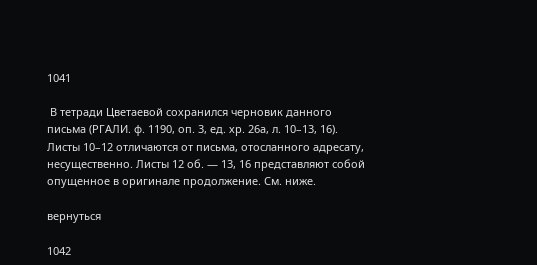1041

 В тетради Цветаевой сохранился черновик данного письма (РГАЛИ. ф. 1190, оп. 3, ед. хр. 26а, л. 10–13, 16). Листы 10–12 отличаются от письма, отосланного адресату, несущественно. Листы 12 об. — 13, 16 представляют собой опущенное в оригинале продолжение. См. ниже.

вернуться

1042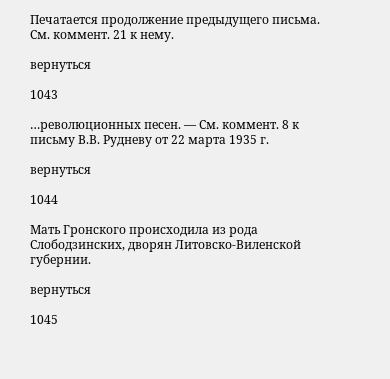Печатается продолжение предыдущего письма. См. коммент. 21 к нему.

вернуться

1043

…революционных песен. — См. коммент. 8 к письму В.В. Рудневу от 22 марта 1935 г.

вернуться

1044

Мать Гронского происходила из рода Слободзинских, дворян Литовско-Виленской губернии.

вернуться

1045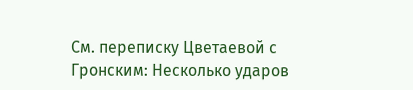См. переписку Цветаевой с Гронским: Несколько ударов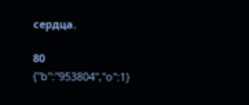сердца.

80
{"b":"953804","o":1}